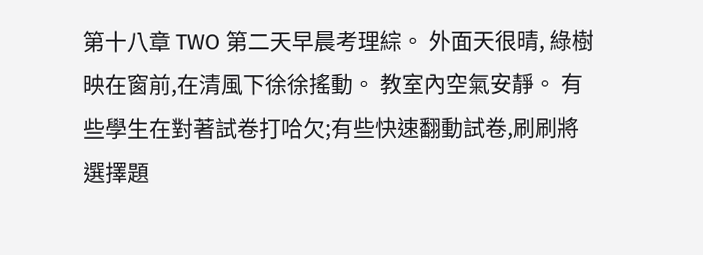第十八章 TWO 第二天早晨考理綜。 外面天很晴, 綠樹映在窗前,在清風下徐徐搖動。 教室內空氣安靜。 有些學生在對著試卷打哈欠;有些快速翻動試卷,刷刷將選擇題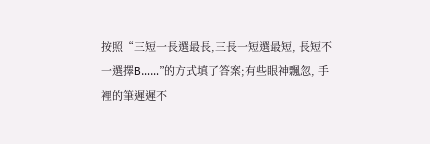按照“三短一長選最長,三長一短選最短, 長短不一選擇B……”的方式填了答案;有些眼神飄忽, 手裡的筆遲遲不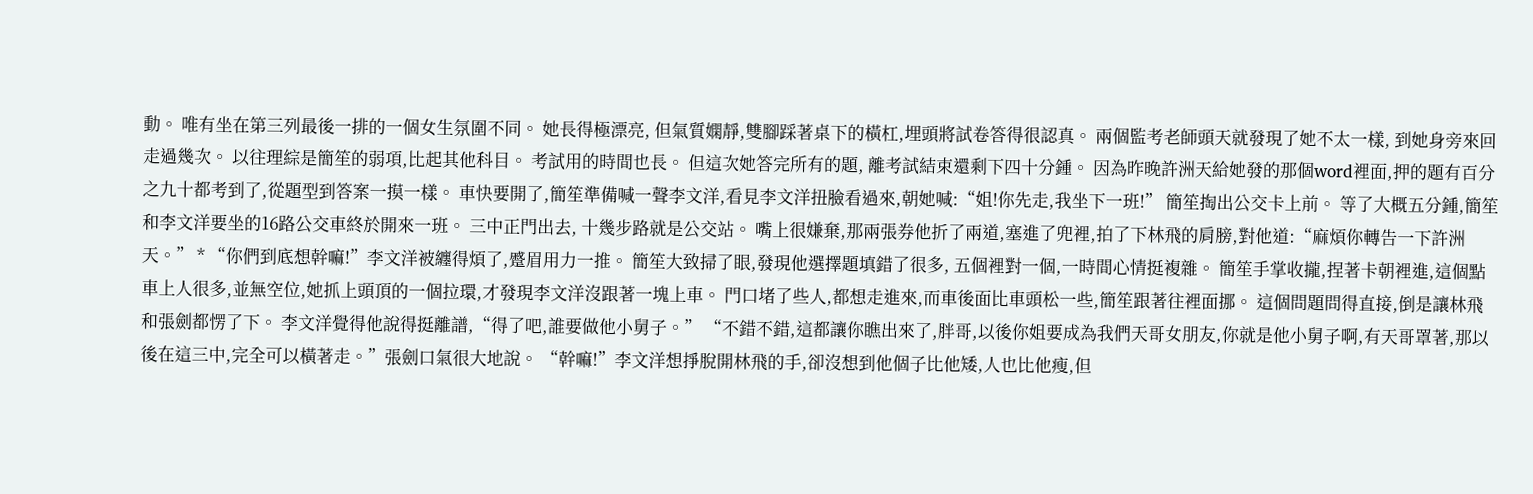動。 唯有坐在第三列最後一排的一個女生氛圍不同。 她長得極漂亮, 但氣質嫻靜,雙腳踩著桌下的橫杠,埋頭將試卷答得很認真。 兩個監考老師頭天就發現了她不太一樣, 到她身旁來回走過幾次。 以往理綜是簡笙的弱項,比起其他科目。 考試用的時間也長。 但這次她答完所有的題, 離考試結束還剩下四十分鍾。 因為昨晚許洲天給她發的那個word裡面,押的題有百分之九十都考到了,從題型到答案一摸一樣。 車快要開了,簡笙準備喊一聲李文洋,看見李文洋扭臉看過來,朝她喊:“姐!你先走,我坐下一班!” 簡笙掏出公交卡上前。 等了大概五分鍾,簡笙和李文洋要坐的16路公交車終於開來一班。 三中正門出去, 十幾步路就是公交站。 嘴上很嫌棄,那兩張券他折了兩道,塞進了兜裡,拍了下林飛的肩膀,對他道:“麻煩你轉告一下許洲天。” * “你們到底想幹嘛!”李文洋被纏得煩了,蹙眉用力一推。 簡笙大致掃了眼,發現他選擇題填錯了很多, 五個裡對一個,一時間心情挺複雜。 簡笙手掌收攏,捏著卡朝裡進,這個點車上人很多,並無空位,她抓上頭頂的一個拉環,才發現李文洋沒跟著一塊上車。 門口堵了些人,都想走進來,而車後面比車頭松一些,簡笙跟著往裡面挪。 這個問題問得直接,倒是讓林飛和張劍都愣了下。 李文洋覺得他說得挺離譜,“得了吧,誰要做他小舅子。” “不錯不錯,這都讓你瞧出來了,胖哥,以後你姐要成為我們天哥女朋友,你就是他小舅子啊,有天哥罩著,那以後在這三中,完全可以橫著走。”張劍口氣很大地說。 “幹嘛!”李文洋想掙脫開林飛的手,卻沒想到他個子比他矮,人也比他瘦,但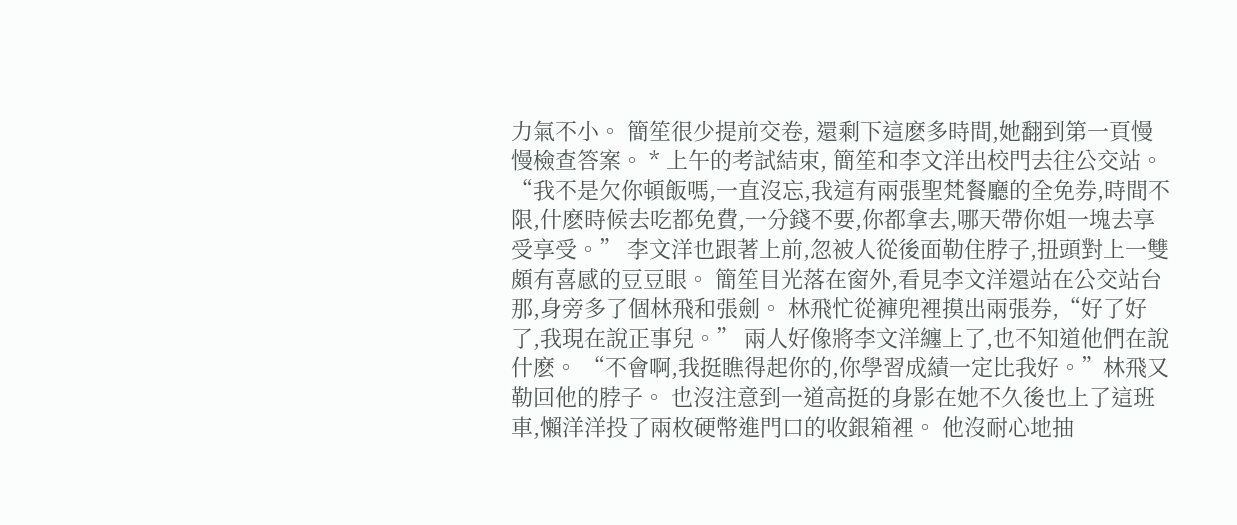力氣不小。 簡笙很少提前交卷, 還剩下這麽多時間,她翻到第一頁慢慢檢查答案。 * 上午的考試結束, 簡笙和李文洋出校門去往公交站。 “我不是欠你頓飯嗎,一直沒忘,我這有兩張聖梵餐廳的全免券,時間不限,什麽時候去吃都免費,一分錢不要,你都拿去,哪天帶你姐一塊去享受享受。” 李文洋也跟著上前,忽被人從後面勒住脖子,扭頭對上一雙頗有喜感的豆豆眼。 簡笙目光落在窗外,看見李文洋還站在公交站台那,身旁多了個林飛和張劍。 林飛忙從褲兜裡摸出兩張券,“好了好了,我現在說正事兒。” 兩人好像將李文洋纏上了,也不知道他們在說什麽。 “不會啊,我挺瞧得起你的,你學習成績一定比我好。”林飛又勒回他的脖子。 也沒注意到一道高挺的身影在她不久後也上了這班車,懶洋洋投了兩枚硬幣進門口的收銀箱裡。 他沒耐心地抽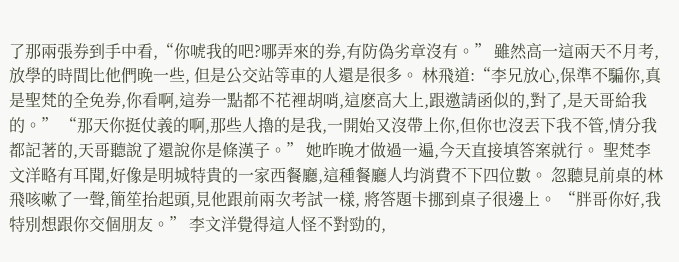了那兩張券到手中看,“你唬我的吧?哪弄來的券,有防偽劣章沒有。” 雖然高一這兩天不月考, 放學的時間比他們晚一些, 但是公交站等車的人還是很多。 林飛道:“李兄放心,保準不騙你,真是聖梵的全免券,你看啊,這券一點都不花裡胡哨,這麽高大上,跟邀請函似的,對了,是天哥給我的。” “那天你挺仗義的啊,那些人擼的是我,一開始又沒帶上你,但你也沒丟下我不管,情分我都記著的,天哥聽說了還說你是條漢子。” 她昨晚才做過一遍,今天直接填答案就行。 聖梵李文洋略有耳聞,好像是明城特貴的一家西餐廳,這種餐廳人均消費不下四位數。 忽聽見前桌的林飛咳嗽了一聲,簡笙抬起頭,見他跟前兩次考試一樣, 將答題卡挪到桌子很邊上。 “胖哥你好,我特別想跟你交個朋友。” 李文洋覺得這人怪不對勁的,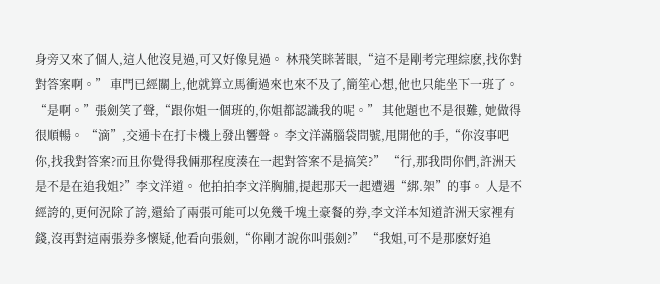身旁又來了個人,這人他沒見過,可又好像見過。 林飛笑眯著眼,“這不是剛考完理綜麽,找你對對答案啊。” 車門已經關上,他就算立馬衝過來也來不及了,簡笙心想,他也只能坐下一班了。 “是啊。”張劍笑了聲,“跟你姐一個班的,你姐都認識我的呢。” 其他題也不是很難, 她做得很順暢。 “滴”,交通卡在打卡機上發出響聲。 李文洋滿腦袋問號,甩開他的手,“你沒事吧你,找我對答案?而且你覺得我倆那程度湊在一起對答案不是搞笑?” “行,那我問你們,許洲天是不是在追我姐?”李文洋道。 他拍拍李文洋胸脯,提起那天一起遭遇“綁.架”的事。 人是不經誇的,更何況除了誇,還給了兩張可能可以免幾千塊土豪餐的券,李文洋本知道許洲天家裡有錢,沒再對這兩張券多懷疑,他看向張劍,“你剛才說你叫張劍?” “我姐,可不是那麽好追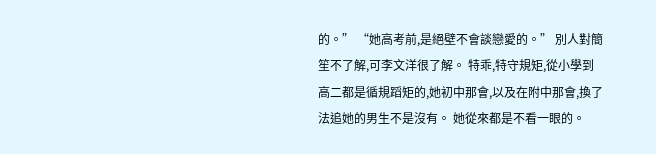的。” “她高考前,是絕壁不會談戀愛的。” 別人對簡笙不了解,可李文洋很了解。 特乖,特守規矩,從小學到高二都是循規蹈矩的,她初中那會,以及在附中那會,換了法追她的男生不是沒有。 她從來都是不看一眼的。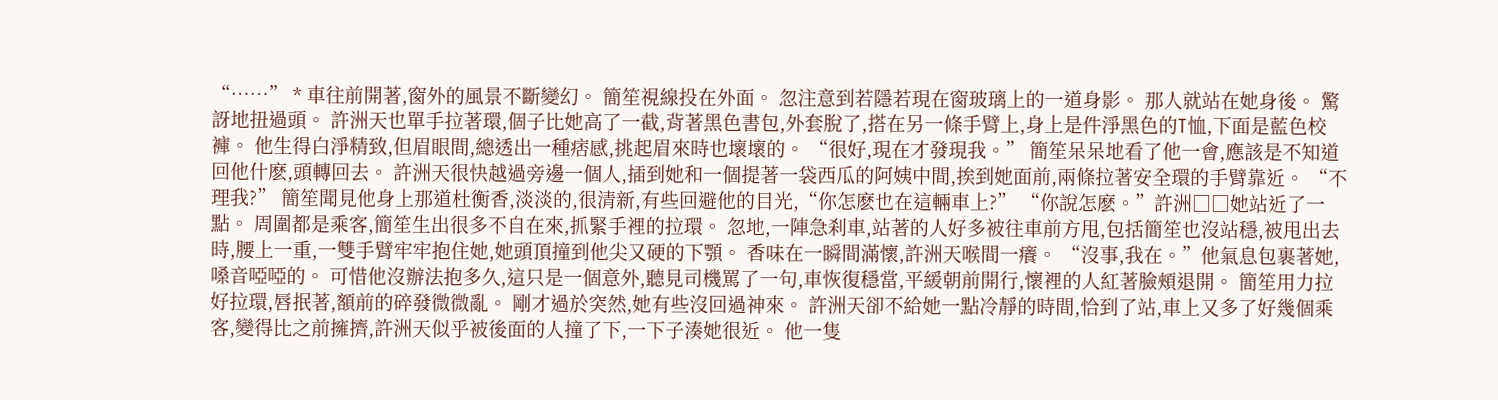“……” * 車往前開著,窗外的風景不斷變幻。 簡笙視線投在外面。 忽注意到若隱若現在窗玻璃上的一道身影。 那人就站在她身後。 驚訝地扭過頭。 許洲天也單手拉著環,個子比她高了一截,背著黑色書包,外套脫了,搭在另一條手臂上,身上是件淨黑色的T恤,下面是藍色校褲。 他生得白淨精致,但眉眼間,總透出一種痞感,挑起眉來時也壞壞的。 “很好,現在才發現我。” 簡笙呆呆地看了他一會,應該是不知道回他什麽,頭轉回去。 許洲天很快越過旁邊一個人,插到她和一個提著一袋西瓜的阿姨中間,挨到她面前,兩條拉著安全環的手臂靠近。 “不理我?” 簡笙聞見他身上那道杜衡香,淡淡的,很清新,有些回避他的目光,“你怎麽也在這輛車上?” “你說怎麽。”許洲□□她站近了一點。 周圍都是乘客,簡笙生出很多不自在來,抓緊手裡的拉環。 忽地,一陣急刹車,站著的人好多被往車前方甩,包括簡笙也沒站穩,被甩出去時,腰上一重,一雙手臂牢牢抱住她,她頭頂撞到他尖又硬的下顎。 香味在一瞬間滿懷,許洲天喉間一癢。 “沒事,我在。”他氣息包裹著她,嗓音啞啞的。 可惜他沒辦法抱多久,這只是一個意外,聽見司機罵了一句,車恢復穩當,平緩朝前開行,懷裡的人紅著臉頰退開。 簡笙用力拉好拉環,唇抿著,額前的碎發微微亂。 剛才過於突然,她有些沒回過神來。 許洲天卻不給她一點冷靜的時間,恰到了站,車上又多了好幾個乘客,變得比之前擁擠,許洲天似乎被後面的人撞了下,一下子湊她很近。 他一隻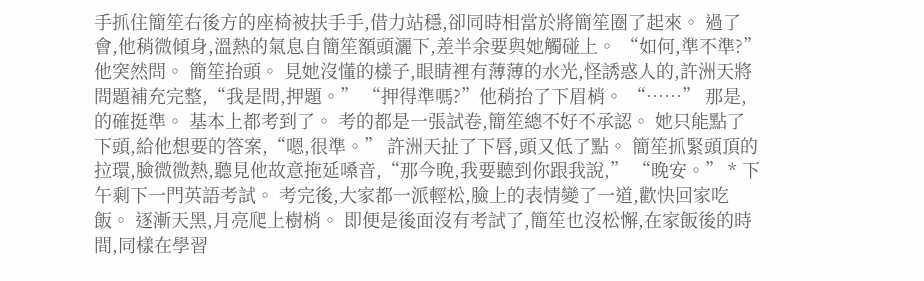手抓住簡笙右後方的座椅被扶手手,借力站穩,卻同時相當於將簡笙圈了起來。 過了會,他稍微傾身,溫熱的氣息自簡笙額頭灑下,差半余要與她觸碰上。 “如何,準不準?”他突然問。 簡笙抬頭。 見她沒懂的樣子,眼睛裡有薄薄的水光,怪誘惑人的,許洲天將問題補充完整,“我是問,押題。” “押得準嗎?”他稍抬了下眉梢。 “……” 那是,的確挺準。 基本上都考到了。 考的都是一張試卷,簡笙總不好不承認。 她只能點了下頭,給他想要的答案,“嗯,很準。” 許洲天扯了下唇,頭又低了點。 簡笙抓緊頭頂的拉環,臉微微熱,聽見他故意拖延嗓音,“那今晚,我要聽到你跟我說,” “晚安。” * 下午剩下一門英語考試。 考完後,大家都一派輕松,臉上的表情變了一道,歡快回家吃飯。 逐漸天黑,月亮爬上樹梢。 即便是後面沒有考試了,簡笙也沒松懈,在家飯後的時間,同樣在學習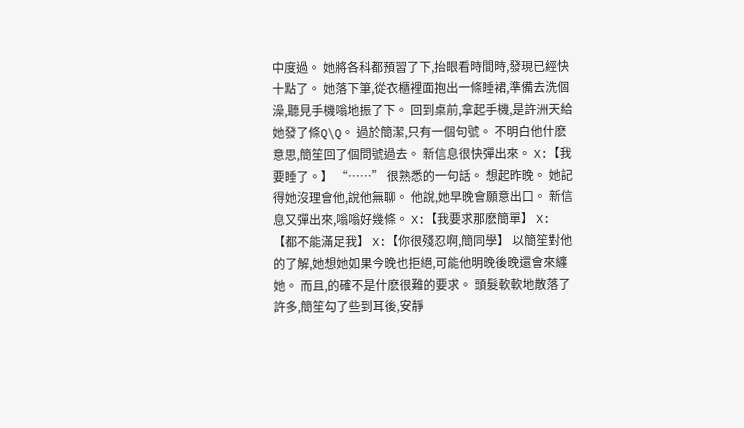中度過。 她將各科都預習了下,抬眼看時間時,發現已經快十點了。 她落下筆,從衣櫃裡面抱出一條睡裙,準備去洗個澡,聽見手機嗡地振了下。 回到桌前,拿起手機,是許洲天給她發了條Q\Q。 過於簡潔,只有一個句號。 不明白他什麽意思,簡笙回了個問號過去。 新信息很快彈出來。 X:【我要睡了。】 “……” 很熟悉的一句話。 想起昨晚。 她記得她沒理會他,說他無聊。 他說,她早晚會願意出口。 新信息又彈出來,嗡嗡好幾條。 X:【我要求那麽簡單】 X:【都不能滿足我】 X:【你很殘忍啊,簡同學】 以簡笙對他的了解,她想她如果今晚也拒絕,可能他明晚後晚還會來纏她。 而且,的確不是什麽很難的要求。 頭髮軟軟地散落了許多,簡笙勾了些到耳後,安靜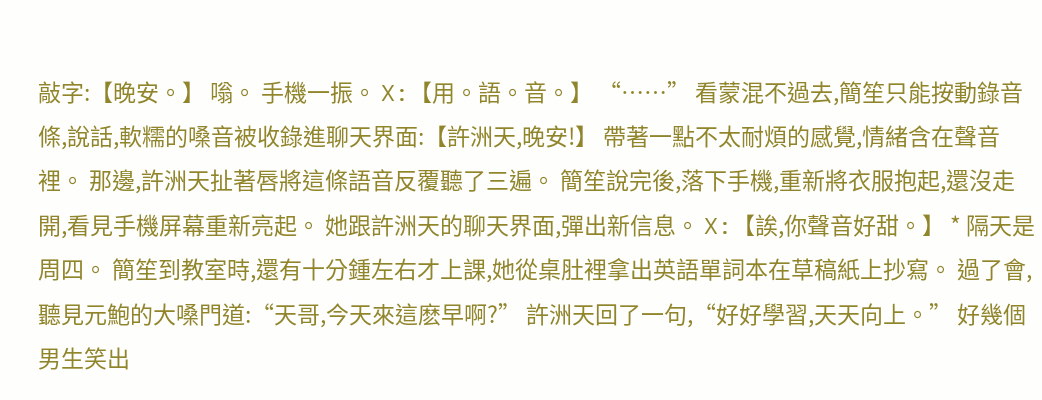敲字:【晚安。】 嗡。 手機一振。 X:【用。語。音。】 “……” 看蒙混不過去,簡笙只能按動錄音條,說話,軟糯的嗓音被收錄進聊天界面:【許洲天,晚安!】 帶著一點不太耐煩的感覺,情緒含在聲音裡。 那邊,許洲天扯著唇將這條語音反覆聽了三遍。 簡笙說完後,落下手機,重新將衣服抱起,還沒走開,看見手機屏幕重新亮起。 她跟許洲天的聊天界面,彈出新信息。 X:【誒,你聲音好甜。】 * 隔天是周四。 簡笙到教室時,還有十分鍾左右才上課,她從桌肚裡拿出英語單詞本在草稿紙上抄寫。 過了會,聽見元鮑的大嗓門道:“天哥,今天來這麽早啊?” 許洲天回了一句,“好好學習,天天向上。” 好幾個男生笑出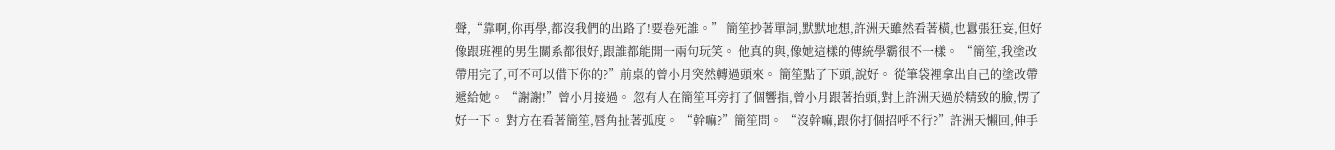聲,“靠啊,你再學,都沒我們的出路了!要卷死誰。” 簡笙抄著單詞,默默地想,許洲天雖然看著橫,也囂張狂妄,但好像跟班裡的男生關系都很好,跟誰都能開一兩句玩笑。 他真的與,像她這樣的傳統學霸很不一樣。 “簡笙,我塗改帶用完了,可不可以借下你的?”前桌的曾小月突然轉過頭來。 簡笙點了下頭,說好。 從筆袋裡拿出自己的塗改帶遞給她。 “謝謝!”曾小月接過。 忽有人在簡笙耳旁打了個響指,曾小月跟著抬頭,對上許洲天過於精致的臉,愣了好一下。 對方在看著簡笙,唇角扯著弧度。 “幹嘛?”簡笙問。 “沒幹嘛,跟你打個招呼不行?”許洲天懶回,伸手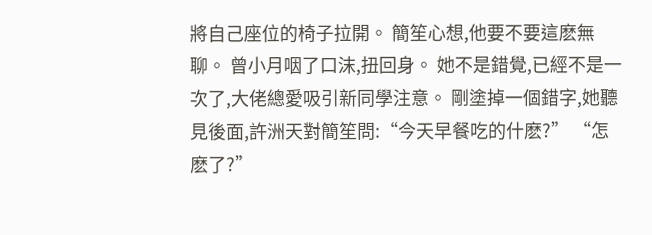將自己座位的椅子拉開。 簡笙心想,他要不要這麽無聊。 曾小月咽了口沫,扭回身。 她不是錯覺,已經不是一次了,大佬總愛吸引新同學注意。 剛塗掉一個錯字,她聽見後面,許洲天對簡笙問:“今天早餐吃的什麽?” “怎麽了?”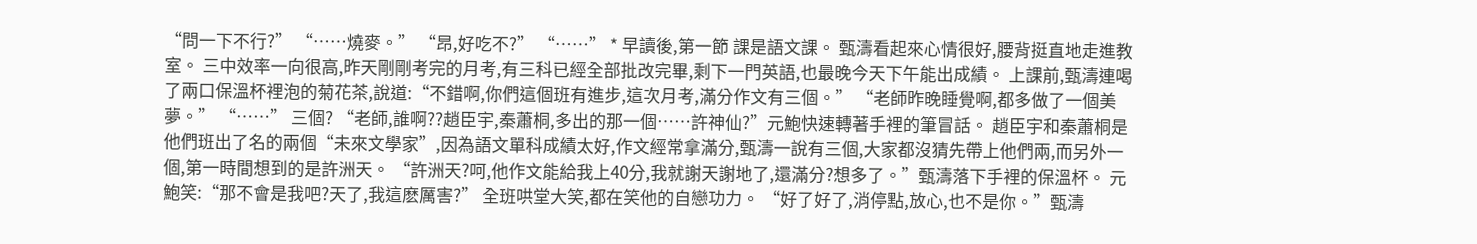“問一下不行?” “……燒麥。” “昂,好吃不?” “……” * 早讀後,第一節 課是語文課。 甄濤看起來心情很好,腰背挺直地走進教室。 三中效率一向很高,昨天剛剛考完的月考,有三科已經全部批改完畢,剩下一門英語,也最晚今天下午能出成績。 上課前,甄濤連喝了兩口保溫杯裡泡的菊花茶,說道:“不錯啊,你們這個班有進步,這次月考,滿分作文有三個。” “老師昨晚睡覺啊,都多做了一個美夢。” “……” 三個? “老師,誰啊??趙臣宇,秦蕭桐,多出的那一個……許神仙?”元鮑快速轉著手裡的筆冒話。 趙臣宇和秦蕭桐是他們班出了名的兩個“未來文學家”,因為語文單科成績太好,作文經常拿滿分,甄濤一說有三個,大家都沒猜先帶上他們兩,而另外一個,第一時間想到的是許洲天。 “許洲天?呵,他作文能給我上40分,我就謝天謝地了,還滿分?想多了。”甄濤落下手裡的保溫杯。 元鮑笑:“那不會是我吧?天了,我這麽厲害?” 全班哄堂大笑,都在笑他的自戀功力。 “好了好了,消停點,放心,也不是你。”甄濤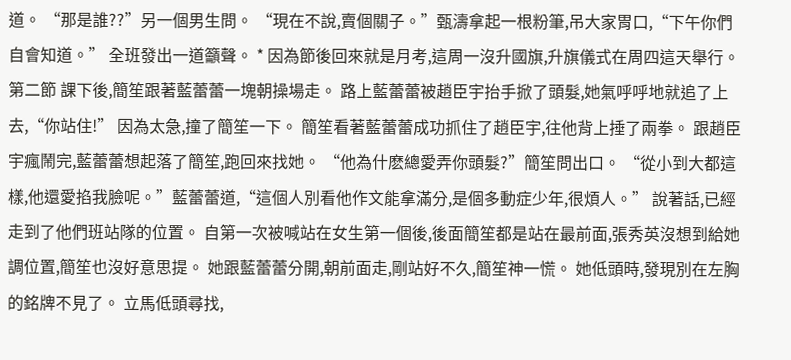道。 “那是誰??”另一個男生問。 “現在不說,賣個關子。”甄濤拿起一根粉筆,吊大家胃口,“下午你們自會知道。” 全班發出一道籲聲。 * 因為節後回來就是月考,這周一沒升國旗,升旗儀式在周四這天舉行。 第二節 課下後,簡笙跟著藍蕾蕾一塊朝操場走。 路上藍蕾蕾被趙臣宇抬手掀了頭髮,她氣呼呼地就追了上去,“你站住!” 因為太急,撞了簡笙一下。 簡笙看著藍蕾蕾成功抓住了趙臣宇,往他背上捶了兩拳。 跟趙臣宇瘋鬧完,藍蕾蕾想起落了簡笙,跑回來找她。 “他為什麽總愛弄你頭髮?”簡笙問出口。 “從小到大都這樣,他還愛掐我臉呢。”藍蕾蕾道,“這個人別看他作文能拿滿分,是個多動症少年,很煩人。” 說著話,已經走到了他們班站隊的位置。 自第一次被喊站在女生第一個後,後面簡笙都是站在最前面,張秀英沒想到給她調位置,簡笙也沒好意思提。 她跟藍蕾蕾分開,朝前面走,剛站好不久,簡笙神一慌。 她低頭時,發現別在左胸的銘牌不見了。 立馬低頭尋找,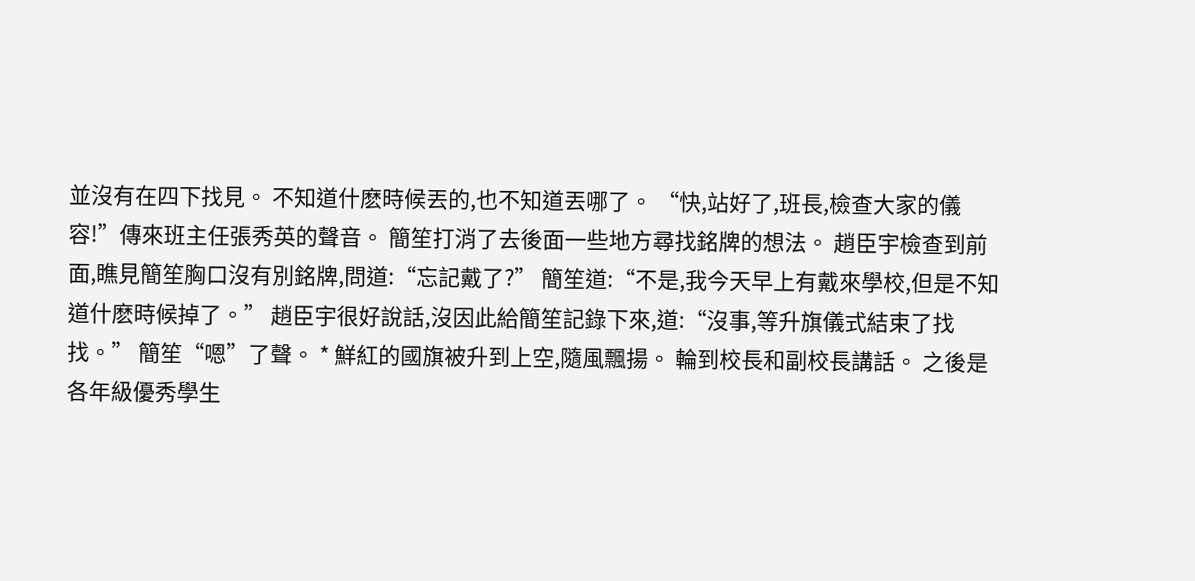並沒有在四下找見。 不知道什麽時候丟的,也不知道丟哪了。 “快,站好了,班長,檢查大家的儀容!”傳來班主任張秀英的聲音。 簡笙打消了去後面一些地方尋找銘牌的想法。 趙臣宇檢查到前面,瞧見簡笙胸口沒有別銘牌,問道:“忘記戴了?” 簡笙道:“不是,我今天早上有戴來學校,但是不知道什麽時候掉了。” 趙臣宇很好說話,沒因此給簡笙記錄下來,道:“沒事,等升旗儀式結束了找找。” 簡笙“嗯”了聲。 * 鮮紅的國旗被升到上空,隨風飄揚。 輪到校長和副校長講話。 之後是各年級優秀學生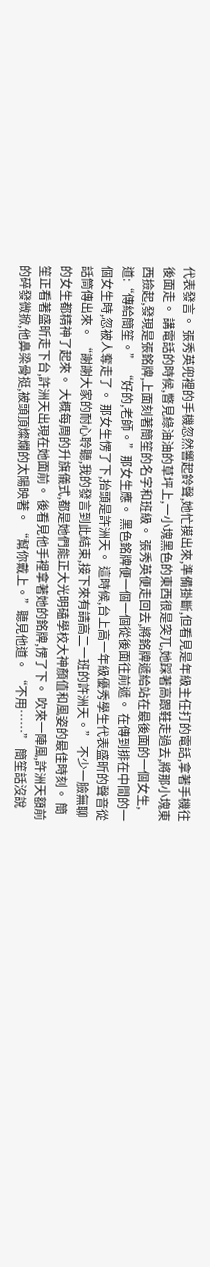代表發言。 張秀英兜裡的手機忽然響起鈴聲,她忙摸出來,準備掛斷,但看見是年級主任打的電話,拿著手機往後面走。 講電話的時候,瞥見綠油油的草坪上,一小塊黑色的東西很是突兀,她踩著高跟鞋走過去,將那小塊東西撿起,發現是張銘牌,上面刻著簡笙的名字和班級。 張秀英便走回去,將銘牌遞給站在最後面的一個女生,道:“傳給簡笙。” “好的,老師。”那女生應。 黑色銘牌便一個一個從後面往前遞。 在傳到排在中間的一個女生時,忽被人奪走了。 那女生愣了下,抬頭是許洲天。 這時候,台上高一年級優秀學生代表盛昕的聲音從話筒傳出來。 “謝謝大家的耐心聆聽,我的發言到此結束,接下來有請高二一班的許洲天。” 不少一臉無聊的女生都精神了起來。 大概每周的升旗儀式,都是她們能正大光明磕學校大神顏值和風姿的最佳時刻。 簡笙正看著盛昕走下台,許洲天出現在她面前。 後看見他手裡拿著她的銘牌,愣了下。 吹來一陣風,許洲天額前的碎發微掀,他鼻梁骨挺,被頭頂燦爛的太陽映著。 “幫你戴上。”聽見他道。 “不用……” 簡笙話沒說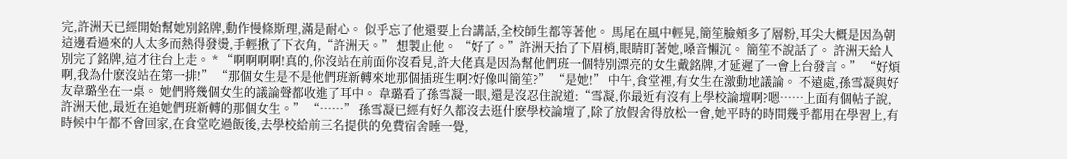完,許洲天已經開始幫她別銘牌,動作慢條斯理,滿是耐心。 似乎忘了他還要上台講話,全校師生都等著他。 馬尾在風中輕晃,簡笙臉頰多了層粉,耳尖大概是因為朝這邊看過來的人太多而熱得發燙,手輕揪了下衣角,“許洲天。” 想製止他。 “好了。”許洲天抬了下眉梢,眼睛盯著她,嗓音懶沉。 簡笙不說話了。 許洲天給人別完了銘牌,這才往台上走。 * “啊啊啊啊!真的,你沒站在前面你沒看見,許大佬真是因為幫他們班一個特別漂亮的女生戴銘牌,才延遲了一會上台發言。” “好煩啊,我為什麽沒站在第一排!” “那個女生是不是他們班新轉來地那個插班生啊?好像叫簡笙?” “是她!” 中午,食堂裡,有女生在激動地議論。 不遠處,孫雪凝與好友韋璐坐在一桌。 她們將幾個女生的議論聲都收進了耳中。 韋璐看了孫雪凝一眼,還是沒忍住說道:“雪凝,你最近有沒有上學校論壇啊?嗯……上面有個帖子說,許洲天他,最近在追她們班新轉的那個女生。” “……” 孫雪凝已經有好久都沒去逛什麽學校論壇了,除了放假舍得放松一會,她平時的時間幾乎都用在學習上,有時候中午都不會回家,在食堂吃過飯後,去學校給前三名提供的免費宿舍睡一覺,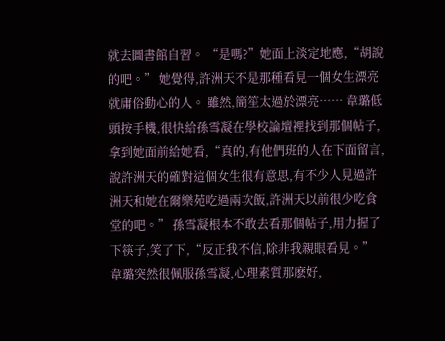就去圖書館自習。 “是嗎?”她面上淡定地應,“胡說的吧。” 她覺得,許洲天不是那種看見一個女生漂亮就庸俗動心的人。 雖然,簡笙太過於漂亮…… 韋璐低頭按手機,很快給孫雪凝在學校論壇裡找到那個帖子,拿到她面前給她看,“真的,有他們班的人在下面留言,說許洲天的確對這個女生很有意思,有不少人見過許洲天和她在爾樂苑吃過兩次飯,許洲天以前很少吃食堂的吧。” 孫雪凝根本不敢去看那個帖子,用力握了下筷子,笑了下,“反正我不信,除非我親眼看見。” 韋璐突然很佩服孫雪凝,心理素質那麽好,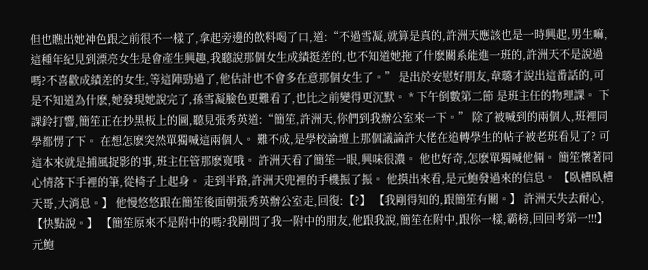但也瞧出她神色跟之前很不一樣了,拿起旁邊的飲料喝了口,道:“不過雪凝,就算是真的,許洲天應該也是一時興起,男生嘛,這種年紀見到漂亮女生是會產生興趣,我聽說那個女生成績挺差的,也不知道她拖了什麽關系能進一班的,許洲天不是說過嗎?不喜歡成績差的女生,等這陣勁過了,他估計也不會多在意那個女生了。” 是出於安慰好朋友,韋璐才說出這番話的,可是不知道為什麽,她發現她說完了,孫雪凝臉色更難看了,也比之前變得更沉默。 * 下午倒數第二節 是班主任的物理課。 下課鈴打響,簡笙正在抄黑板上的圖,聽見張秀英道:“簡笙,許洲天,你們到我辦公室來一下。” 除了被喊到的兩個人,班裡同學都愣了下。 在想怎麽突然單獨喊這兩個人。 難不成,是學校論壇上那個議論許大佬在追轉學生的帖子被老班看見了? 可這本來就是捕風捉影的事,班主任管那麽寬哦。 許洲天看了簡笙一眼,興味很濃。 他也好奇,怎麽單獨喊他倆。 簡笙懷著同心情落下手裡的筆,從椅子上起身。 走到半路,許洲天兜裡的手機振了振。 他摸出來看,是元鮑發過來的信息。 【臥槽臥槽天哥,大消息。】 他慢悠悠跟在簡笙後面朝張秀英辦公室走,回復:【?】 【我剛得知的,跟簡笙有關。】 許洲天失去耐心,【快點說。】 【簡笙原來不是附中的嗎?我剛問了我一附中的朋友,他跟我說,簡笙在附中,跟你一樣,霸榜,回回考第一!!!】 元鮑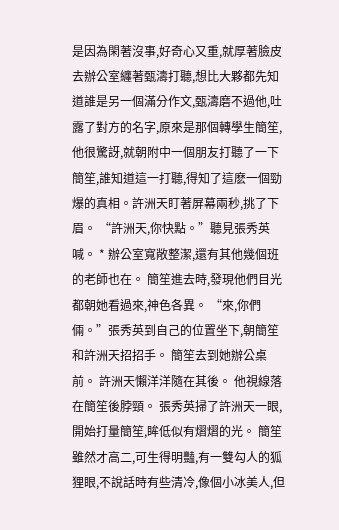是因為閑著沒事,好奇心又重,就厚著臉皮去辦公室纏著甄濤打聽,想比大夥都先知道誰是另一個滿分作文,甄濤磨不過他,吐露了對方的名字,原來是那個轉學生簡笙,他很驚訝,就朝附中一個朋友打聽了一下簡笙,誰知道這一打聽,得知了這麽一個勁爆的真相。許洲天盯著屏幕兩秒,挑了下眉。 “許洲天,你快點。”聽見張秀英喊。 * 辦公室寬敞整潔,還有其他幾個班的老師也在。 簡笙進去時,發現他們目光都朝她看過來,神色各異。 “來,你們倆。”張秀英到自己的位置坐下,朝簡笙和許洲天招招手。 簡笙去到她辦公桌前。 許洲天懶洋洋隨在其後。 他視線落在簡笙後脖頸。 張秀英掃了許洲天一眼,開始打量簡笙,眸低似有熠熠的光。 簡笙雖然才高二,可生得明豔,有一雙勾人的狐狸眼,不說話時有些清冷,像個小冰美人,但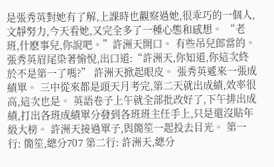是張秀英對她有了解,上課時也觀察過她,很乖巧的一個人,文靜努力,今天看她,又完全多了一種心態和感想。 “老班,什麽事兒,你說吧。”許洲天開口。 有些吊兒郎當的。 張秀英眉尾染著愉悅,出口道:“許洲天,你知道,你這次終於不是第一了嗎?” 許洲天掀起眼皮。 張秀英遞來一張成績單。 三中從來都是頭天月考完,第二天就出成績,效率很高,這次也是。 英語卷子上午就全部批改好了,下午排出成績,打出各班成績單分發到各班班主任手上,只是還沒貼年級大榜。 許洲天接過單子,與簡笙一起投去目光。 第一行: 簡笙,總分707 第二行: 許洲天,總分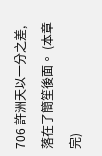706 許洲天以一分之差,落在了簡笙後面。 (本章完)